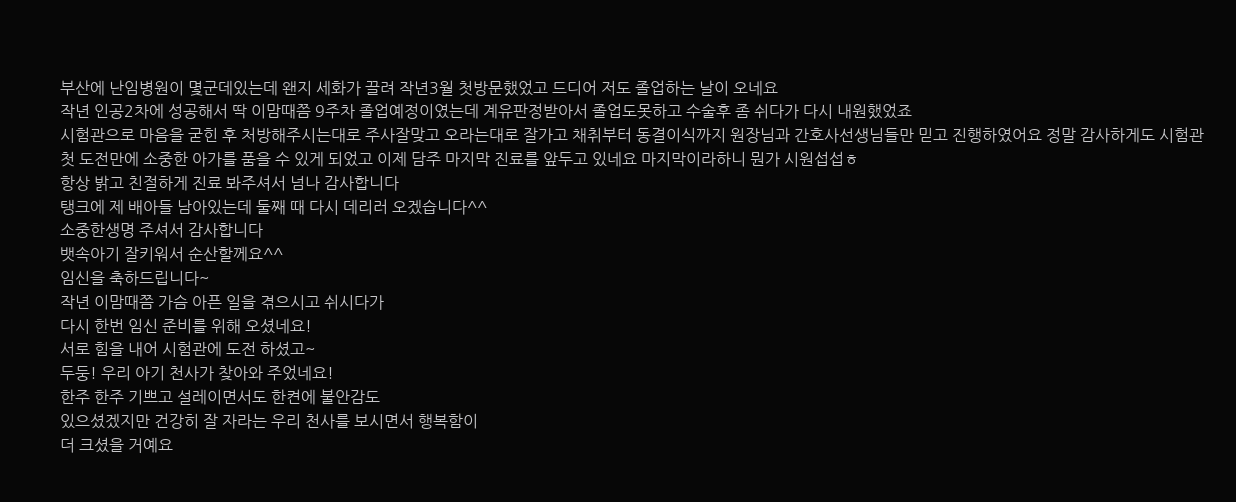부산에 난임병원이 몇군데있는데 왠지 세화가 끌려 작년3월 첫방문했었고 드디어 저도 졸업하는 날이 오네요
작년 인공2차에 성공해서 딱 이맘때쯤 9주차 졸업예정이였는데 계유판정받아서 졸업도못하고 수술후 좀 쉬다가 다시 내원했었죠
시험관으로 마음을 굳힌 후 처방해주시는대로 주사잘맞고 오라는대로 잘가고 채취부터 동결이식까지 원장님과 간호사선생님들만 믿고 진행하였어요 정말 감사하게도 시험관 첫 도전만에 소중한 아가를 품을 수 있게 되었고 이제 담주 마지막 진료를 앞두고 있네요 마지막이라하니 뭔가 시원섭섭ㅎ
항상 밝고 친절하게 진료 봐주셔서 넘나 감사합니다
탱크에 제 배아들 남아있는데 둘째 때 다시 데리러 오겠습니다^^
소중한생명 주셔서 감사합니다
뱃속아기 잘키워서 순산할께요^^
임신을 축하드립니다~
작년 이맘때쯤 가슴 아픈 일을 겪으시고 쉬시다가
다시 한번 임신 준비를 위해 오셨네요!
서로 힘을 내어 시험관에 도전 하셨고~
두둥! 우리 아기 천사가 찾아와 주었네요!
한주 한주 기쁘고 설레이면서도 한켠에 불안감도
있으셨겠지만 건강히 잘 자라는 우리 천사를 보시면서 행복함이
더 크셨을 거예요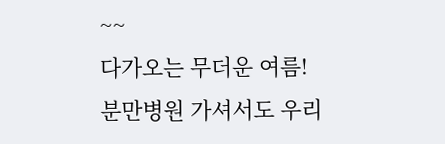~~
다가오는 무더운 여름!
분만병원 가셔서도 우리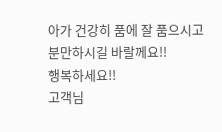아가 건강히 품에 잘 품으시고
분만하시길 바랄께요!!
행복하세요!!
고객님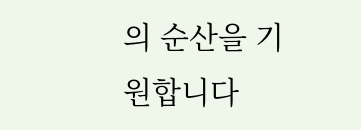의 순산을 기원합니다